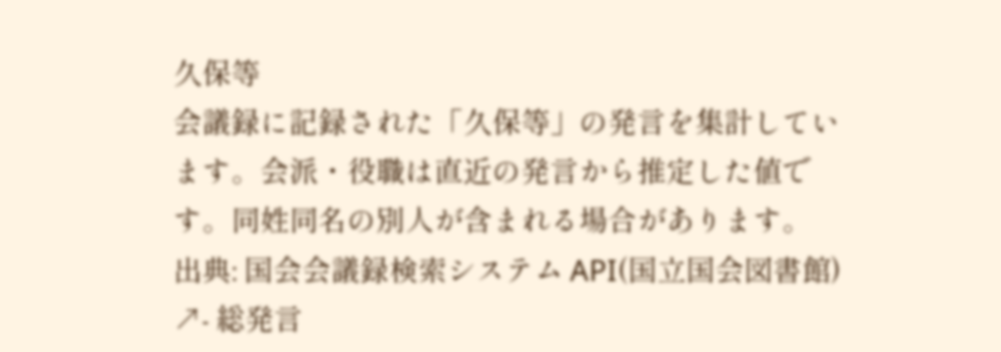久保等
会議録に記録された「久保等」の発言を集計しています。会派・役職は直近の発言から推定した値です。同姓同名の別人が含まれる場合があります。
出典: 国会会議録検索システム API(国立国会図書館) ↗- 総発言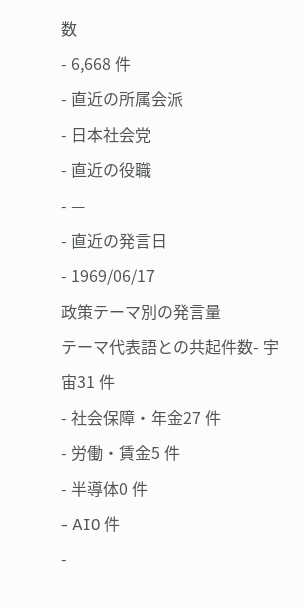数
- 6,668 件
- 直近の所属会派
- 日本社会党
- 直近の役職
- —
- 直近の発言日
- 1969/06/17
政策テーマ別の発言量
テーマ代表語との共起件数- 宇宙31 件
- 社会保障・年金27 件
- 労働・賃金5 件
- 半導体0 件
- AI0 件
-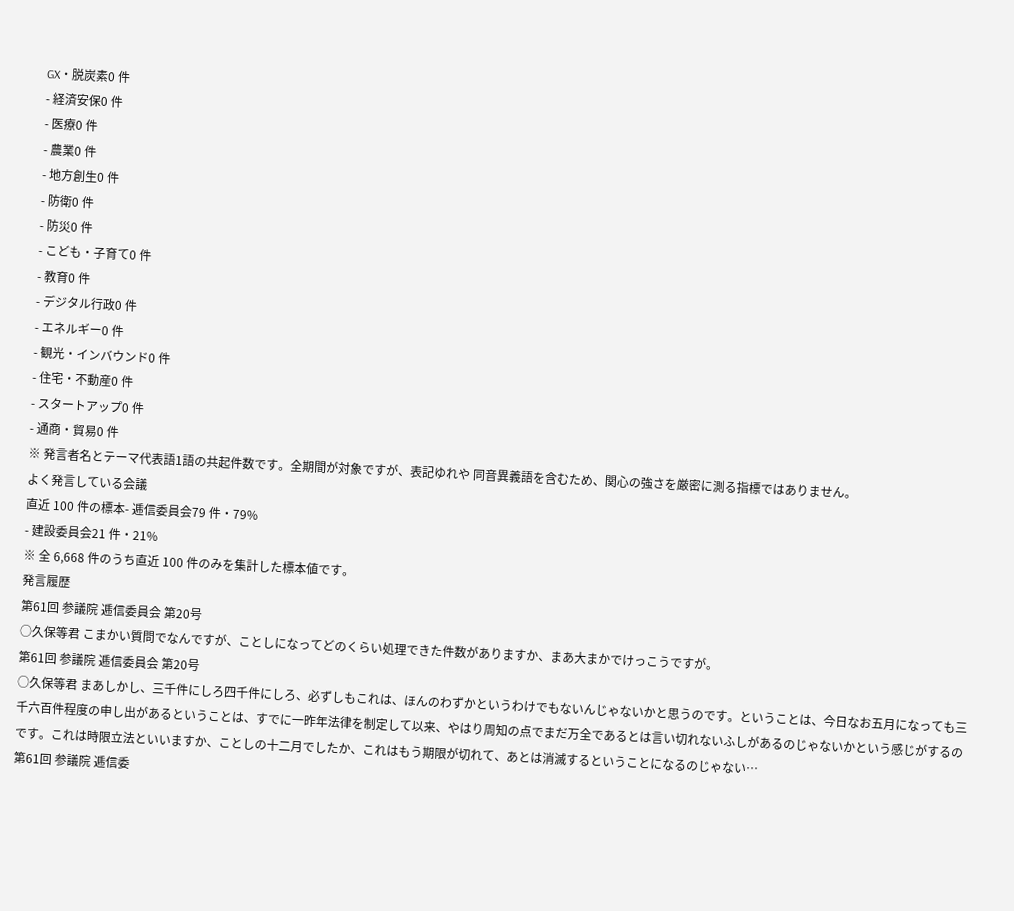GX・脱炭素0 件
- 経済安保0 件
- 医療0 件
- 農業0 件
- 地方創生0 件
- 防衛0 件
- 防災0 件
- こども・子育て0 件
- 教育0 件
- デジタル行政0 件
- エネルギー0 件
- 観光・インバウンド0 件
- 住宅・不動産0 件
- スタートアップ0 件
- 通商・貿易0 件
※ 発言者名とテーマ代表語1語の共起件数です。全期間が対象ですが、表記ゆれや 同音異義語を含むため、関心の強さを厳密に測る指標ではありません。
よく発言している会議
直近 100 件の標本- 逓信委員会79 件・79%
- 建設委員会21 件・21%
※ 全 6,668 件のうち直近 100 件のみを集計した標本値です。
発言履歴
第61回 参議院 逓信委員会 第20号
○久保等君 こまかい質問でなんですが、ことしになってどのくらい処理できた件数がありますか、まあ大まかでけっこうですが。
第61回 参議院 逓信委員会 第20号
○久保等君 まあしかし、三千件にしろ四千件にしろ、必ずしもこれは、ほんのわずかというわけでもないんじゃないかと思うのです。ということは、今日なお五月になっても三千六百件程度の申し出があるということは、すでに一昨年法律を制定して以来、やはり周知の点でまだ万全であるとは言い切れないふしがあるのじゃないかという感じがするのです。これは時限立法といいますか、ことしの十二月でしたか、これはもう期限が切れて、あとは消滅するということになるのじゃない…
第61回 参議院 逓信委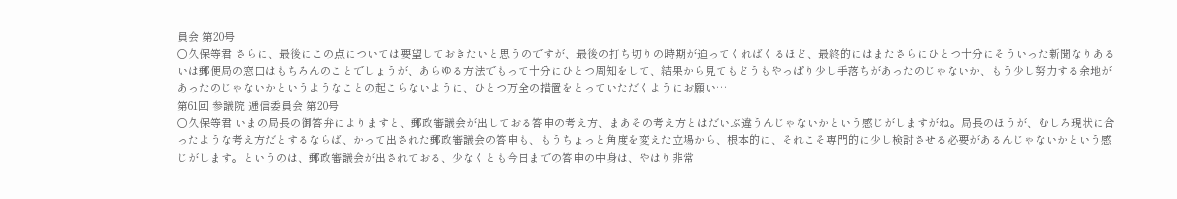員会 第20号
○久保等君 さらに、最後にこの点については要望しておきたいと思うのですが、最後の打ち切りの時期が迫ってくればくるほど、最終的にはまたさらにひとつ十分にそういった新聞なりあるいは郵便局の窓口はもちろんのことでしょうが、あらゆる方法でもって十分にひとつ周知をして、結果から見てもどうもやっぱり少し手落ちがあったのじゃないか、もう少し努力する余地があったのじゃないかというようなことの起こらないように、ひとつ万全の措置をとっていただくようにお願い…
第61回 参議院 逓信委員会 第20号
○久保等君 いまの局長の御答弁によりますと、郵政審議会が出しておる答申の考え方、まあその考え方とはだいぶ違うんじゃないかという感じがしますがね。局長のほうが、むしろ現状に合ったような考え方だとするならば、かって出された郵政審議会の答申も、もうちょっと角度を変えた立場から、根本的に、それこそ専門的に少し検討させる必要があるんじゃないかという感じがします。というのは、郵政審議会が出されておる、少なくとも今日までの答申の中身は、やはり非常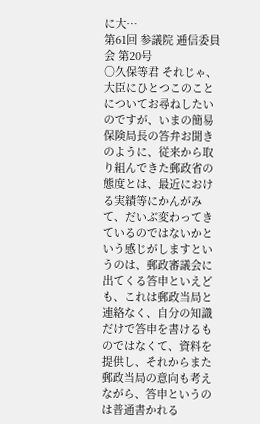に大…
第61回 参議院 逓信委員会 第20号
○久保等君 それじゃ、大臣にひとつこのことについてお尋ねしたいのですが、いまの簡易保険局長の答弁お聞きのように、従来から取り組んできた郵政省の態度とは、最近における実績等にかんがみて、だいぶ変わってきているのではないかという感じがしますというのは、郵政審議会に出てくる答申といえども、これは郵政当局と連絡なく、自分の知識だけで答申を書けるものではなくて、資料を提供し、それからまた郵政当局の意向も考えながら、答申というのは普通書かれる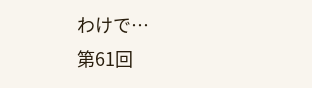わけで…
第61回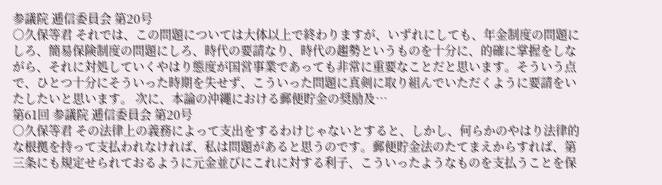参議院 逓信委員会 第20号
○久保等君 それでは、この問題については大体以上で終わりますが、いずれにしても、年金制度の問題にしろ、簡易保険制度の問題にしろ、時代の要請なり、時代の趨勢というものを十分に、的確に掌握をしながら、それに対処していくやはり態度が国営事業であっても非常に重要なことだと思います。そういう点で、ひとつ十分にそういった時期を失せず、こういった問題に真剣に取り組んでいただくように要請をいたしたいと思います。 次に、本論の沖繩における郵便貯金の奨励及…
第61回 参議院 逓信委員会 第20号
○久保等君 その法律上の義務によって支出をするわけじゃないとすると、しかし、何らかのやはり法律的な根拠を持って支払われなければ、私は問題があると思うのです。郵便貯金法のたてまえからすれば、第三条にも規定せられておるように元金並びにこれに対する利子、こういったようなものを支払うことを保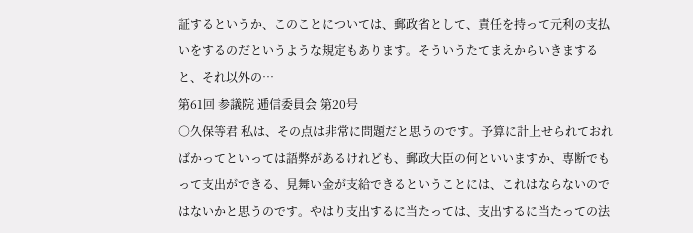証するというか、このことについては、郵政省として、責任を持って元利の支払いをするのだというような規定もあります。そういうたてまえからいきますると、それ以外の…
第61回 参議院 逓信委員会 第20号
○久保等君 私は、その点は非常に問題だと思うのです。予算に計上せられておればかってといっては語弊があるけれども、郵政大臣の何といいますか、専断でもって支出ができる、見舞い金が支給できるということには、これはならないのではないかと思うのです。やはり支出するに当たっては、支出するに当たっての法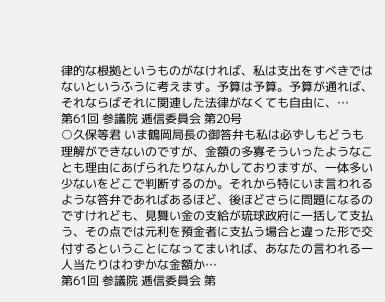律的な根拠というものがなければ、私は支出をすべきではないというふうに考えます。予算は予算。予算が通れば、それならばそれに関連した法律がなくても自由に、…
第61回 参議院 逓信委員会 第20号
○久保等君 いま鶴岡局長の御答弁も私は必ずしもどうも理解ができないのですが、金額の多寡そういったようなことも理由にあげられたりなんかしておりますが、一体多い少ないをどこで判断するのか。それから特にいま言われるような答弁であればあるほど、後ほどさらに問題になるのですけれども、見舞い金の支給が琉球政府に一括して支払う、その点では元利を預金者に支払う場合と違った形で交付するということになってまいれば、あなたの言われる一人当たりはわずかな金額か…
第61回 参議院 逓信委員会 第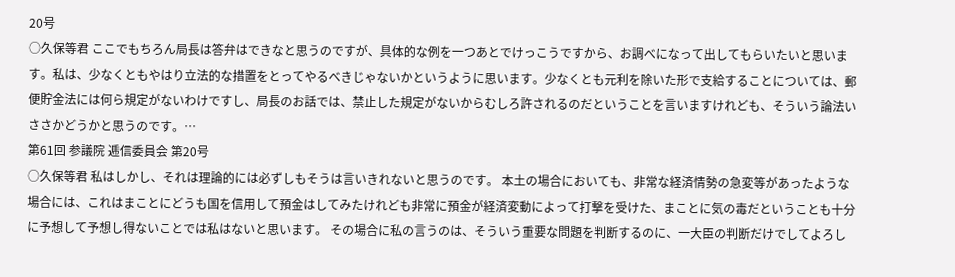20号
○久保等君 ここでもちろん局長は答弁はできなと思うのですが、具体的な例を一つあとでけっこうですから、お調べになって出してもらいたいと思います。私は、少なくともやはり立法的な措置をとってやるべきじゃないかというように思います。少なくとも元利を除いた形で支給することについては、郵便貯金法には何ら規定がないわけですし、局長のお話では、禁止した規定がないからむしろ許されるのだということを言いますけれども、そういう論法いささかどうかと思うのです。…
第61回 参議院 逓信委員会 第20号
○久保等君 私はしかし、それは理論的には必ずしもそうは言いきれないと思うのです。 本土の場合においても、非常な経済情勢の急変等があったような場合には、これはまことにどうも国を信用して預金はしてみたけれども非常に預金が経済変動によって打撃を受けた、まことに気の毒だということも十分に予想して予想し得ないことでは私はないと思います。 その場合に私の言うのは、そういう重要な問題を判断するのに、一大臣の判断だけでしてよろし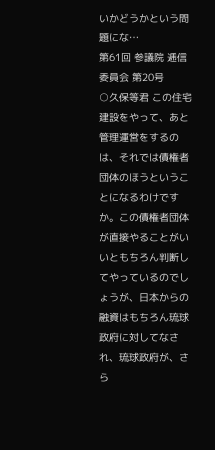いかどうかという問題にな…
第61回 参議院 逓信委員会 第20号
○久保等君 この住宅建設をやって、あと管理運営をするのは、それでは債権者団体のほうということになるわけですか。この債権者団体が直接やることがいいともちろん判断してやっているのでしょうが、日本からの融資はもちろん琉球政府に対してなされ、琉球政府が、さら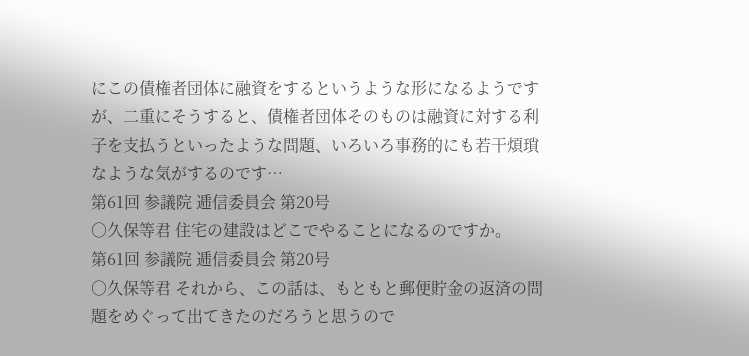にこの債権者団体に融資をするというような形になるようですが、二重にそうすると、債権者団体そのものは融資に対する利子を支払うといったような問題、いろいろ事務的にも若干煩瑣なような気がするのです…
第61回 参議院 逓信委員会 第20号
○久保等君 住宅の建設はどこでやることになるのですか。
第61回 参議院 逓信委員会 第20号
○久保等君 それから、この話は、もともと郵便貯金の返済の問題をめぐって出てきたのだろうと思うので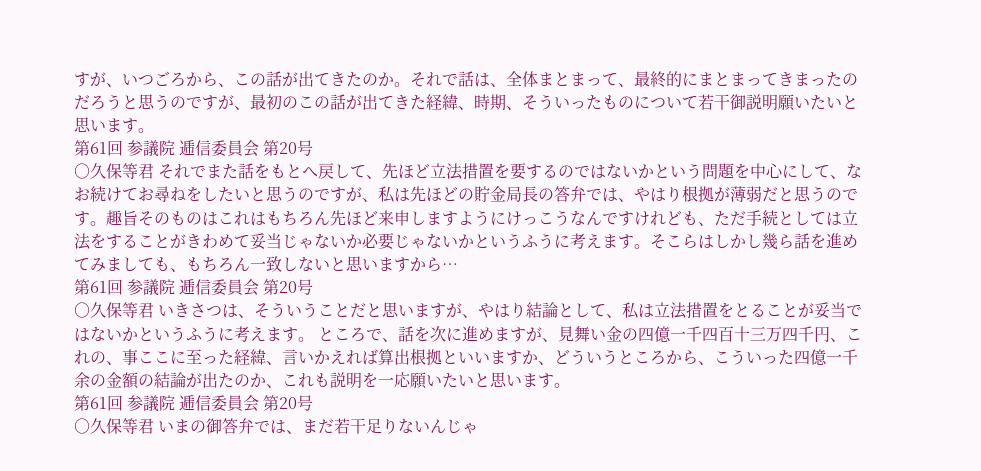すが、いつごろから、この話が出てきたのか。それで話は、全体まとまって、最終的にまとまってきまったのだろうと思うのですが、最初のこの話が出てきた経緯、時期、そういったものについて若干御説明願いたいと思います。
第61回 参議院 逓信委員会 第20号
○久保等君 それでまた話をもとへ戻して、先ほど立法措置を要するのではないかという問題を中心にして、なお続けてお尋ねをしたいと思うのですが、私は先ほどの貯金局長の答弁では、やはり根拠が薄弱だと思うのです。趣旨そのものはこれはもちろん先ほど来申しますようにけっこうなんですけれども、ただ手続としては立法をすることがきわめて妥当じゃないか必要じゃないかというふうに考えます。そこらはしかし幾ら話を進めてみましても、もちろん一致しないと思いますから…
第61回 参議院 逓信委員会 第20号
○久保等君 いきさつは、そういうことだと思いますが、やはり結論として、私は立法措置をとることが妥当ではないかというふうに考えます。 ところで、話を次に進めますが、見舞い金の四億一千四百十三万四千円、これの、事ここに至った経緯、言いかえれば算出根拠といいますか、どういうところから、こういった四億一千余の金額の結論が出たのか、これも説明を一応願いたいと思います。
第61回 参議院 逓信委員会 第20号
○久保等君 いまの御答弁では、まだ若干足りないんじゃ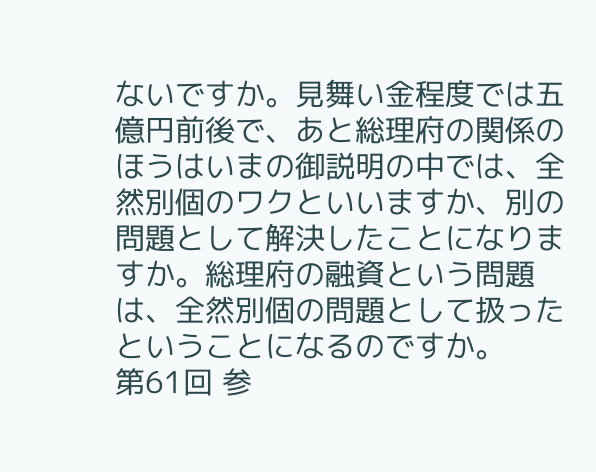ないですか。見舞い金程度では五億円前後で、あと総理府の関係のほうはいまの御説明の中では、全然別個のワクといいますか、別の問題として解決したことになりますか。総理府の融資という問題は、全然別個の問題として扱ったということになるのですか。
第61回 参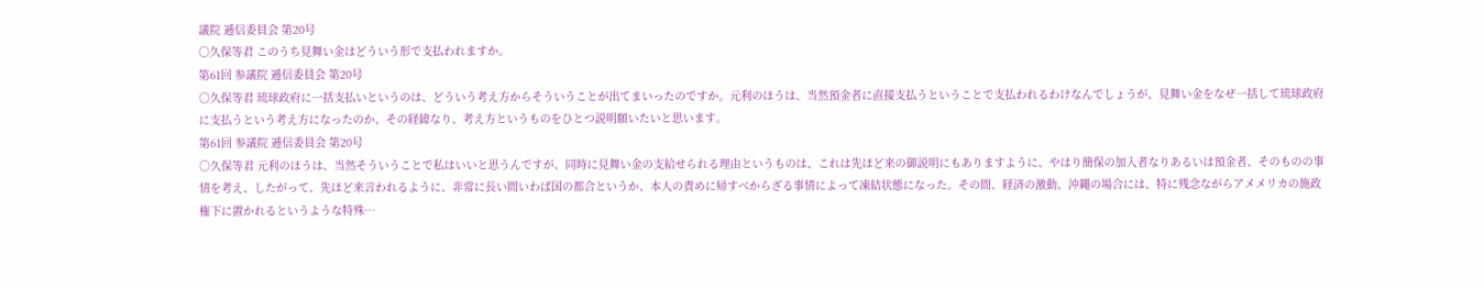議院 逓信委員会 第20号
○久保等君 このうち見舞い金はどういう形で支払われますか。
第61回 参議院 逓信委員会 第20号
○久保等君 琉球政府に一括支払いというのは、どういう考え方からそういうことが出てまいったのですか。元利のほうは、当然預金者に直接支払うということで支払われるわけなんでしょうが、見舞い金をなぜ一括して琉球政府に支払うという考え方になったのか、その経緯なり、考え方というものをひとつ説明願いたいと思います。
第61回 参議院 逓信委員会 第20号
○久保等君 元利のほうは、当然そういうことで私はいいと思うんですが、同時に見舞い金の支給せられる理由というものは、これは先ほど来の御説明にもありますように、やはり簡保の加入者なりあるいは預金者、そのものの事情を考え、したがって、先ほど来言われるように、非常に長い間いわば国の都合というか、本人の責めに帰すべからざる事情によって凍結状態になった。その間、経済の激動、沖繩の場合には、特に残念ながらアメメリカの施政権下に置かれるというような特殊…